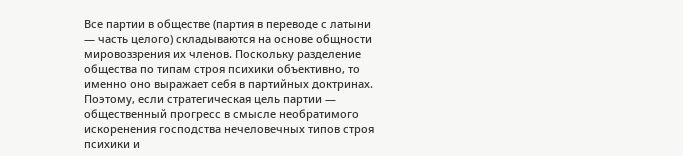Все партии в обществе (партия в переводе с латыни — часть целого) складываются на основе общности мировоззрения их членов. Поскольку разделение общества по типам строя психики объективно, то именно оно выражает себя в партийных доктринах.
Поэтому, если стратегическая цель партии — общественный прогресс в смысле необратимого искоренения господства нечеловечных типов строя психики и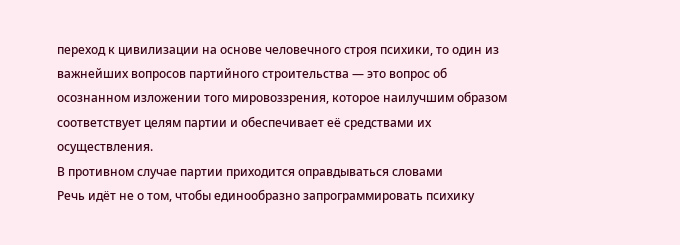переход к цивилизации на основе человечного строя психики, то один из важнейших вопросов партийного строительства — это вопрос об осознанном изложении того мировоззрения, которое наилучшим образом соответствует целям партии и обеспечивает её средствами их осуществления.
В противном случае партии приходится оправдываться словами
Речь идёт не о том, чтобы единообразно запрограммировать психику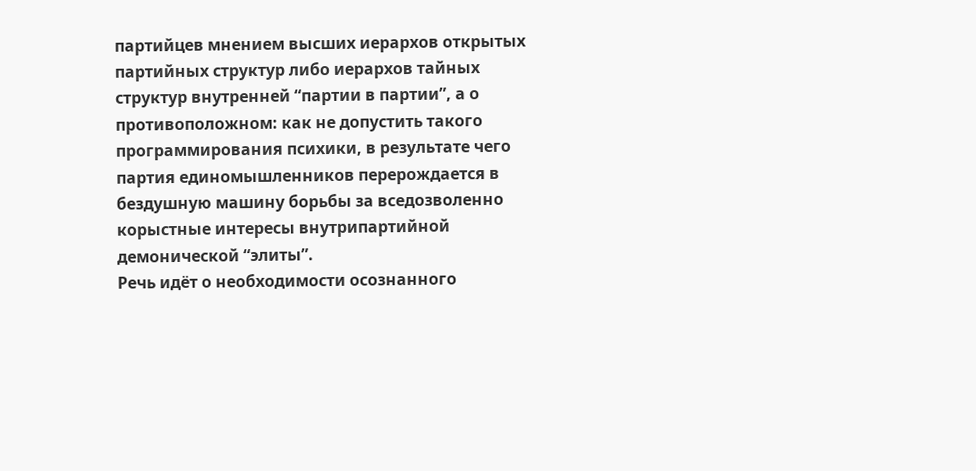партийцев мнением высших иерархов открытых партийных структур либо иерархов тайных структур внутренней “партии в партии”, а о противоположном: как не допустить такого программирования психики, в результате чего партия единомышленников перерождается в бездушную машину борьбы за вседозволенно корыстные интересы внутрипартийной демонической “элиты”.
Речь идёт о необходимости осознанного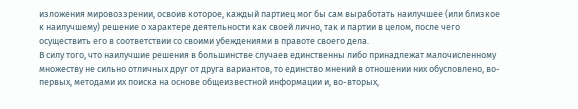изложения мировоззрении, освоив которое, каждый партиец мог бы сам выработать наилучшее (или близкое к наилучшему) решение о характере деятельности как своей лично, так и партии в целом, после чего осуществить его в соответствии со своими убеждениями в правоте своего дела.
В силу того, что наилучшие решения в большинстве случаев единственны либо принадлежат малочисленному множеству не сильно отличных друг от друга вариантов, то единство мнений в отношении них обусловлено, во-первых, методами их поиска на основе общеизвестной информации и, во-вторых,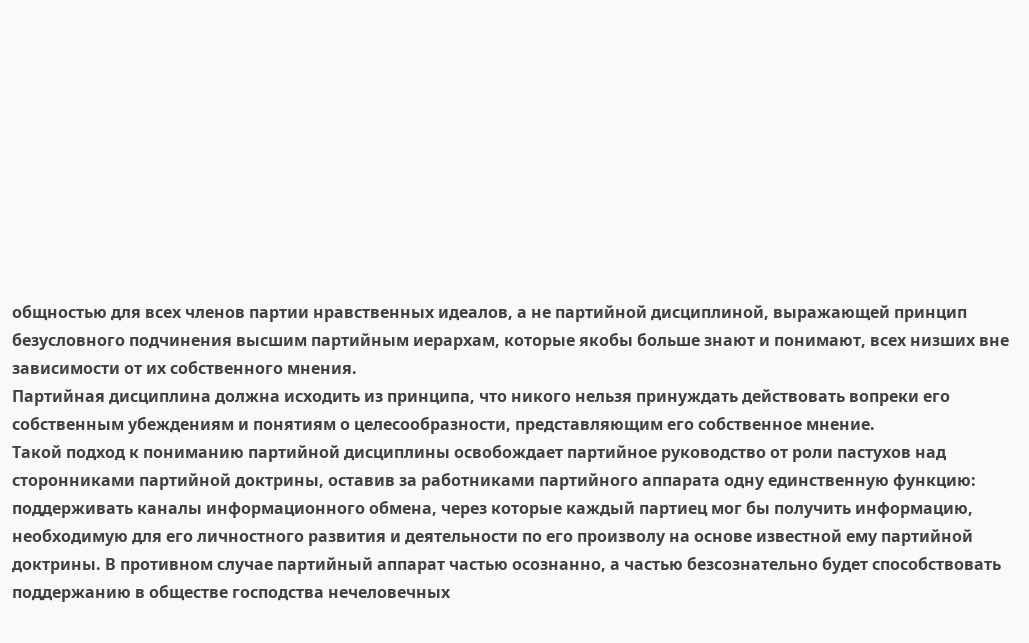общностью для всех членов партии нравственных идеалов, а не партийной дисциплиной, выражающей принцип безусловного подчинения высшим партийным иерархам, которые якобы больше знают и понимают, всех низших вне зависимости от их собственного мнения.
Партийная дисциплина должна исходить из принципа, что никого нельзя принуждать действовать вопреки его собственным убеждениям и понятиям о целесообразности, представляющим его собственное мнение.
Такой подход к пониманию партийной дисциплины освобождает партийное руководство от роли пастухов над сторонниками партийной доктрины, оставив за работниками партийного аппарата одну единственную функцию: поддерживать каналы информационного обмена, через которые каждый партиец мог бы получить информацию, необходимую для его личностного развития и деятельности по его произволу на основе известной ему партийной доктрины. В противном случае партийный аппарат частью осознанно, а частью безсознательно будет способствовать поддержанию в обществе господства нечеловечных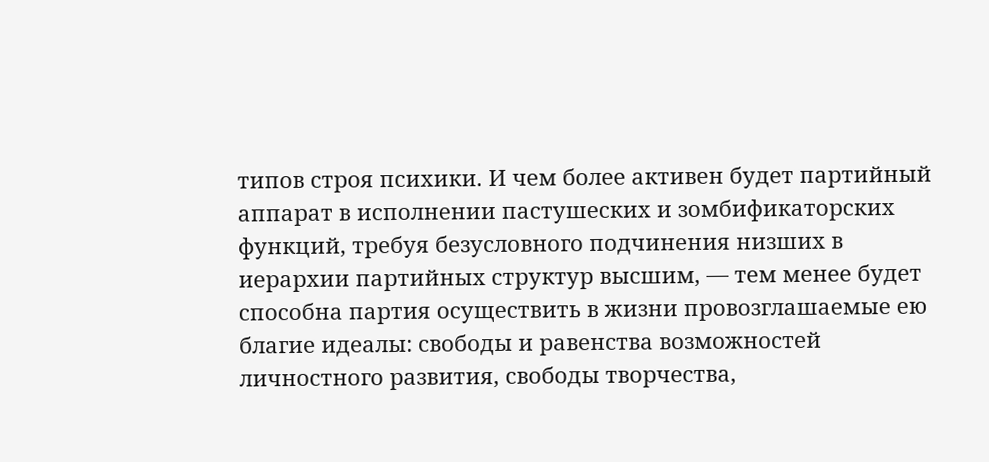типов строя психики. И чем более активен будет партийный аппарат в исполнении пастушеских и зомбификаторских функций, требуя безусловного подчинения низших в иерархии партийных структур высшим, — тем менее будет способна партия осуществить в жизни провозглашаемые ею благие идеалы: свободы и равенства возможностей личностного развития, свободы творчества,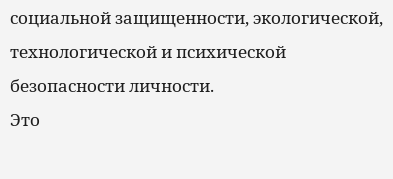социальной защищенности, экологической, технологической и психической безопасности личности.
Это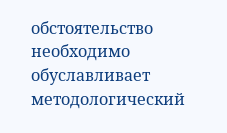обстоятельство необходимо обуславливает методологический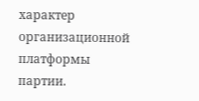характер организационной платформы партии.